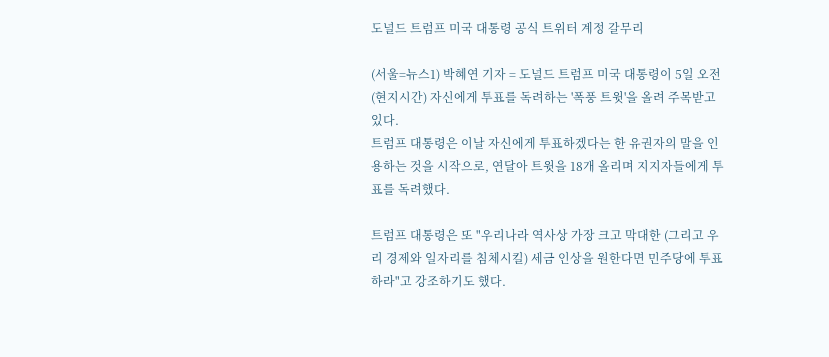도널드 트럼프 미국 대통령 공식 트위터 계정 갈무리

(서울=뉴스1) 박혜연 기자 = 도널드 트럼프 미국 대통령이 5일 오전(현지시간) 자신에게 투표를 독려하는 '폭풍 트윗'을 올려 주목받고 있다.
트럼프 대통령은 이날 자신에게 투표하겠다는 한 유권자의 말을 인용하는 것을 시작으로, 연달아 트윗을 18개 올리며 지지자들에게 투표를 독려했다.

트럼프 대통령은 또 "우리나라 역사상 가장 크고 막대한 (그리고 우리 경제와 일자리를 침체시킬) 세금 인상을 원한다면 민주당에 투표하라"고 강조하기도 했다.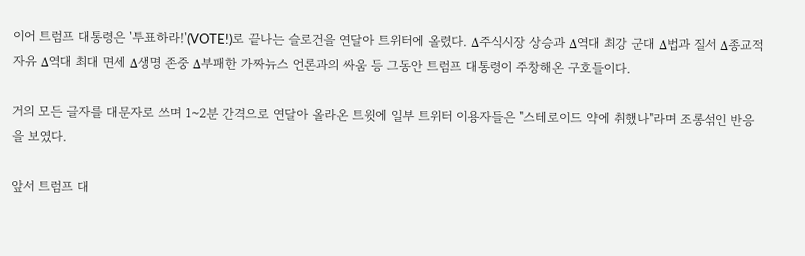이어 트럼프 대통령은 '투표하라!'(VOTE!)로 끝나는 슬로건을 연달아 트위터에 올렸다. Δ주식시장 상승과 Δ역대 최강 군대 Δ법과 질서 Δ종교적 자유 Δ역대 최대 면세 Δ생명 존중 Δ부패한 가짜뉴스 언론과의 싸움 등 그동안 트럼프 대통령이 주창해온 구호들이다.

거의 모든 글자를 대문자로 쓰며 1~2분 간격으로 연달아 올라온 트윗에 일부 트위터 이용자들은 "스테로이드 약에 취했나"라며 조롱섞인 반응을 보였다.

앞서 트럼프 대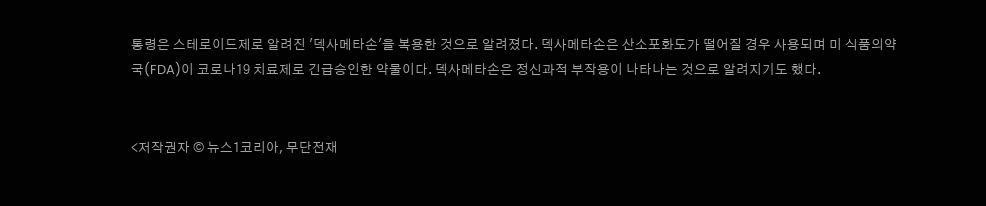통령은 스테로이드제로 알려진 '덱사메타손'을 복용한 것으로 알려졌다. 덱사메타손은 산소포화도가 떨어질 경우 사용되며 미 식품의약국(FDA)이 코로나19 치료제로 긴급승인한 약물이다. 덱사메타손은 정신과적 부작용이 나타나는 것으로 알려지기도 했다.


<저작권자 © 뉴스1코리아, 무단전재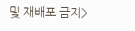및 재배포 금지>